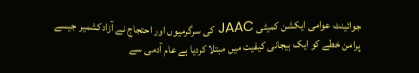جوائینٹ عوامی ایکشن کمیٹی JAAC کی سرگرمیوں اور احتجاج نے آزادکشمیر جیسے پرامن خطے کو ایک ہیجانی کیفیت میں مبتلا کردیا ہے عام آدمی سے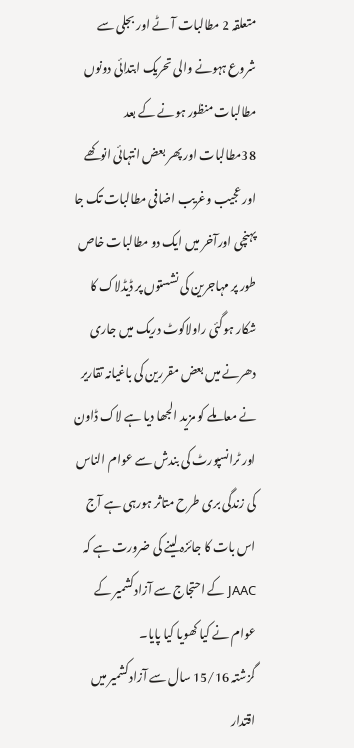متعلقہ 2 مطالبات آٹے اور بجلی سے شروع ہہونے والی تحریک ابتدائی دونوں مطالبات منظور ہونے کے بعد 38مطالبات اور پھر بعض انتہائی انوکھے اور عجیب وغریب اضافی مطالبات تک جا پہنچی اورآخر میں ایک دو مطالبات خاص طور پر مہاجرین کی نشستوں پر ڈیڈلاک کا شکار ہوگئی راولاکوٹ دریک میں جاری دھرنے میں بعض مقررین کی باغیانہ تقاریر نے معاملے کو مزید الجھا دیا ہے لاک ڈاون اور ٹرانسپورٹ کی بندش سے عوام الناس کی زندگی بری طرح متاثر ہورہی ہے آج اس بات کا جائزہ لینے کی ضرورت ہے کہ JAAC کے احتجاج سے آزادکشمیر کے عوام نے کیا کھویا کیا پایا۔
گزشتہ 15/16 سال سے آزادکشمیر میں اقتدار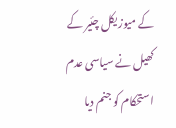کے میوزیکل چئیر کے کھیل نے سیاسی عدم استحکام کو جنم دیا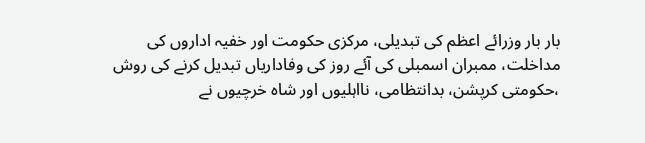بار بار وزرائے اعظم کی تبدیلی، مرکزی حکومت اور خفیہ اداروں کی مداخلت، ممبران اسمبلی کی آئے روز کی وفاداریاں تبدیل کرنے کی روش ،حکومتی کرپشن، بدانتظامی، نااہلیوں اور شاہ خرچیوں نے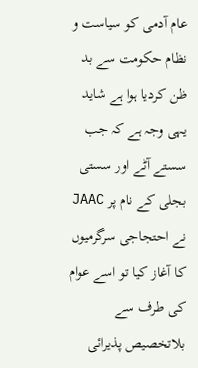عام آدمی کو سیاست و نظام حکومت سے بد ظن کردیا ہوا ہے شاید یہی وجہ ہے کہ جب سستے آٹے اور سستی بجلی کے نام پر JAAC نے احتجاجی سرگرمیوں کا آغاز کیا تو اسے عوام کی طرف سے بلاتخصیص پذیرائی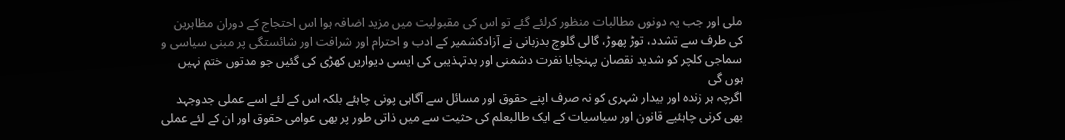ملی اور جب یہ دونوں مطالبات منظور کرلئے گئے تو اس کی مقبولیت میں مزید اضافہ ہوا اس احتجاج کے دوران مظاہرین کی طرف سے تشدد، توڑ پھوڑ، گالی گلوچ بدزبانی نے آزادکشمیر کے ادب و احترام اور شرافت اور شائستگی پر مبنی سیاسی و سماجی کلچر کو شدید نقصان پہنچایا نفرت دشمنی اور بدتہذیبی کی ایسی دیواریں کھڑی کی گئیں جو مدتوں ختم نہیں ہوں گی
اگرچہ ہر زندہ اور بیدار شہری کو نہ صرف اپنے حقوق اور مسائل سے آگاہی پونی چاہئے بلکہ اس کے لئے اسے عملی جدوجہد بھی کرنی چاہئیے قانون اور سیاسیات کے ایک طالبعلم کی حثیت سے میں ذاتی طور پر بھی عوامی حقوق اور ان کے لئے عملی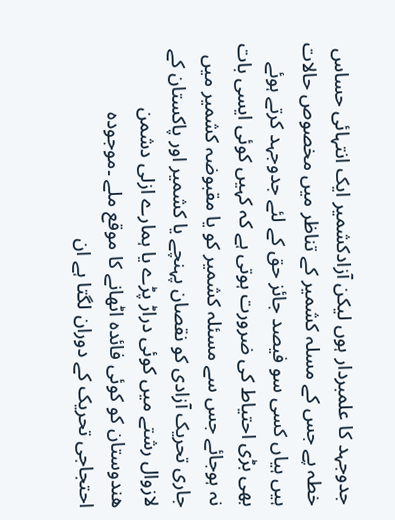جدوجہد کا علمبردار ہوں لیکن آزادکشمیر ایک انتہائی حساس خطہ پے جس کے مسلہ کشمیر کے تناظر میں مخصوص حالات ہیں ہیاں کسی سو فیصد جائز حق کے لئے جدوجہد کرتے ہوئے بھی بڑی احتیاط کی ضرورت ہوتی ہے کہ کہیں کوئی ایسی بات نہ ہوجائے جس سے مسئلہ کشمیر کو یا مقبوضہ کشمیر میں جاری تحریک آزادی کو نقصان پہنچے یا کشمیر اور پاکستان کے لازوال رشتے میں کوئی دراڑ پڑے یا ہمارے ازلی دشمن ھندوستان کو کوئی فائدہ اٹھانے کا موقع ملے ۔موجودہ احتجاجی تحریک کے دوران لگتا ہے ان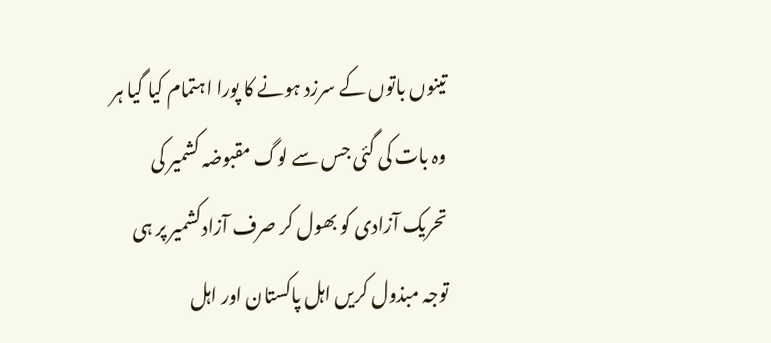تینوں باتوں کے سرزد ہونے کا پورا اہتمام کیا گیا ہر وہ بات کی گئی جس سے لوگ مقبوضہ کشمیر کی تحریک آزادی کو بھول کر صرف آزادکشمیر پر ہی توجہ مبذول کریں اہل پاکستان اور اہل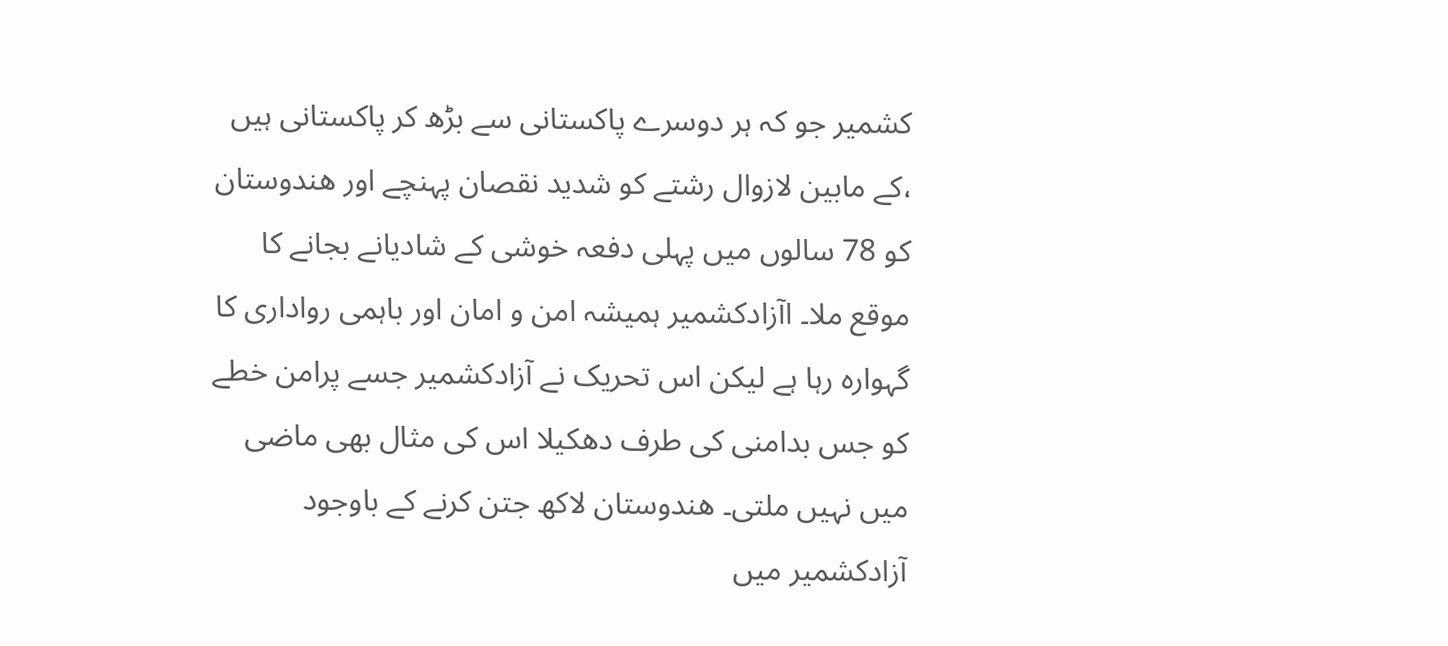کشمیر جو کہ ہر دوسرے پاکستانی سے بڑھ کر پاکستانی ہیں ،کے مابین لازوال رشتے کو شدید نقصان پہنچے اور ھندوستان کو 78 سالوں میں پہلی دفعہ خوشی کے شادیانے بجانے کا موقع ملا۔ اآزادکشمیر ہمیشہ امن و امان اور باہمی رواداری کا گہوارہ رہا ہے لیکن اس تحریک نے آزادکشمیر جسے پرامن خطے کو جس بدامنی کی طرف دھکیلا اس کی مثال بھی ماضی میں نہیں ملتی۔ ھندوستان لاکھ جتن کرنے کے باوجود آزادکشمیر میں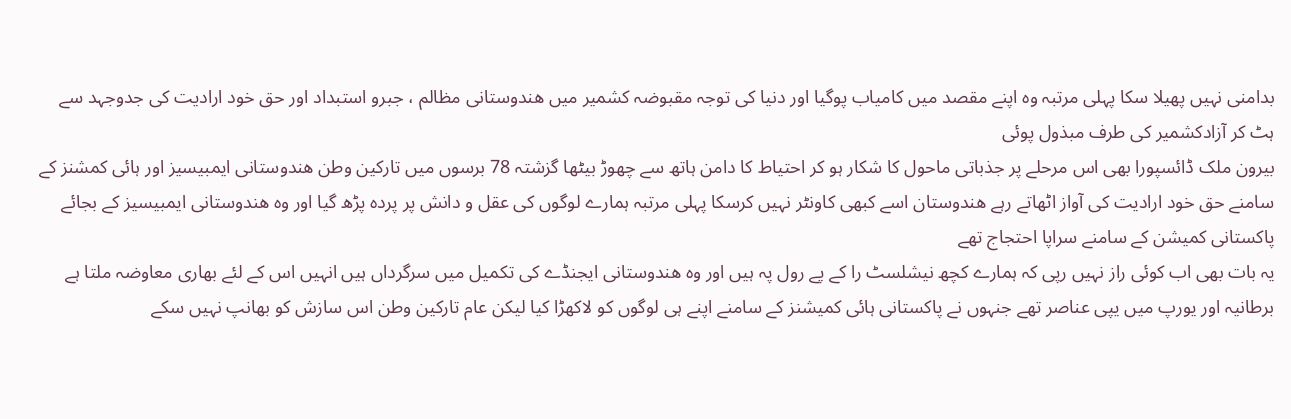بدامنی نہیں پھیلا سکا پہلی مرتبہ وہ اپنے مقصد میں کامیاب پوگیا اور دنیا کی توجہ مقبوضہ کشمیر میں ھندوستانی مظالم ، جبرو استبداد اور حق خود ارادیت کی جدوجہد سے ہٹ کر آزادکشمیر کی طرف مبذول پوئی
بیرون ملک ڈائسپورا بھی اس مرحلے پر جذباتی ماحول کا شکار ہو کر احتیاط کا دامن ہاتھ سے چھوڑ بیٹھا گزشتہ 78 برسوں میں تارکین وطن ھندوستانی ایمبیسیز اور ہائی کمشنز کے سامنے حق خود ارادیت کی آواز اٹھاتے رہے ھندوستان اسے کبھی کاونٹر نہیں کرسکا پہلی مرتبہ ہمارے لوگوں کی عقل و دانش پر پردہ پڑھ گیا اور وہ ھندوستانی ایمبیسیز کے بجائے پاکستانی کمیشن کے سامنے سراپا احتجاج تھے
یہ بات بھی اب کوئی راز نہیں رپی کہ ہمارے کچھ نیشلسٹ را کے پے رول پہ ہیں اور وہ ھندوستانی ایجنڈے کی تکمیل میں سرگرداں ہیں انہیں اس کے لئے بھاری معاوضہ ملتا ہے برطانیہ اور یورپ میں یپی عناصر تھے جنہوں نے پاکستانی ہائی کمیشنز کے سامنے اپنے ہی لوگوں کو لاکھڑا کیا لیکن عام تارکین وطن اس سازش کو بھانپ نہیں سکے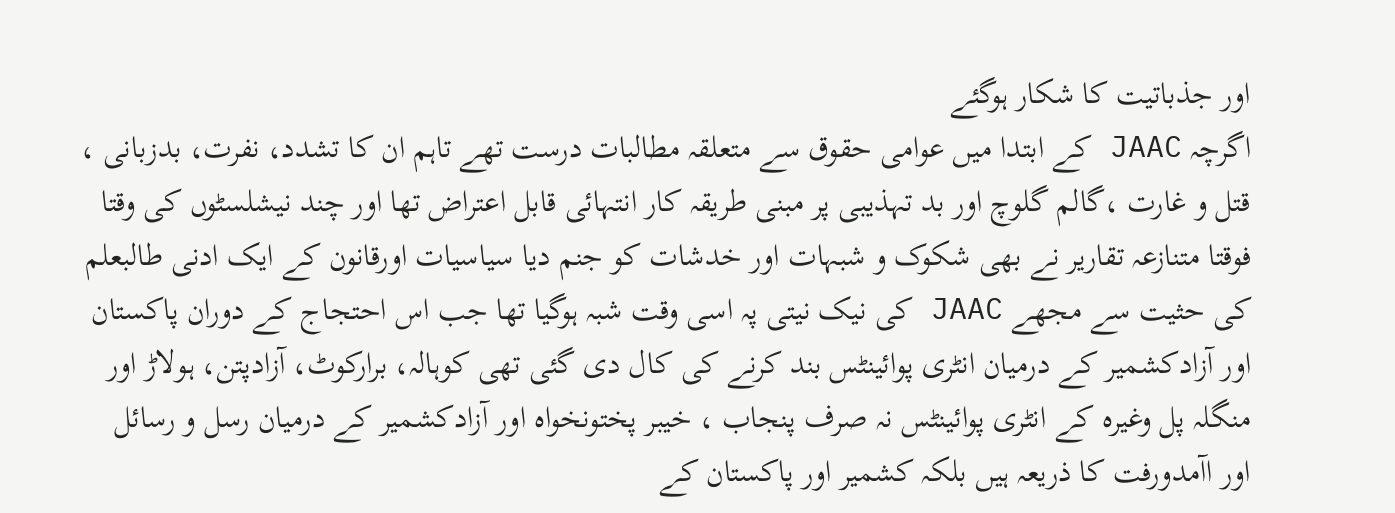اور جذباتیت کا شکار ہوگئے
اگرچہ JAAC کے ابتدا میں عوامی حقوق سے متعلقہ مطالبات درست تھے تاہم ان کا تشدد، نفرت، بدزبانی ، قتل و غارت ،گالم گلوچ اور بد تہذیبی پر مبنی طریقہ کار انتہائی قابل اعتراض تھا اور چند نیشلسٹوں کی وقتا فوقتا متنازعہ تقاریر نے بھی شکوک و شبہات اور خدشات کو جنم دیا سیاسیات اورقانون کے ایک ادنی طالبعلم کی حثیت سے مجھے JAAC کی نیک نیتی پہ اسی وقت شبہ ہوگیا تھا جب اس احتجاج کے دوران پاکستان اور آزادکشمیر کے درمیان انٹری پوائینٹس بند کرنے کی کال دی گئی تھی کوہالہ، برارکوٹ، آزادپتن، ہولاڑ اور منگلہ پل وغیرہ کے انٹری پوائینٹس نہ صرف پنجاب ، خیبر پختونخواہ اور آزادکشمیر کے درمیان رسل و رسائل اور اآمدورفت کا ذریعہ ہیں بلکہ کشمیر اور پاکستان کے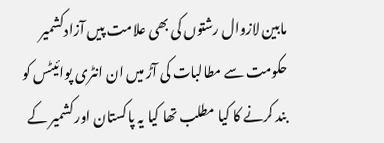مابین لازوال رشتوں کی بھی علامت پیں آزادکشمیر حکومت سے مطالبات کی آڑ میں ان انٹری پوائیٹس کو بند کرنے کا کیا مطلب تھا کیا یہ پاکستان اور کشمیر کے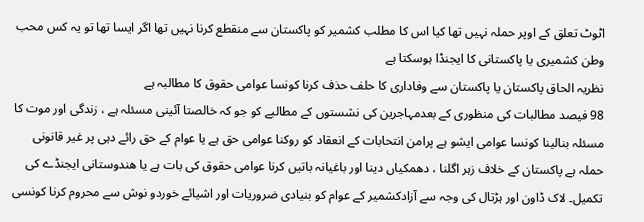اٹوٹ تعلق کے اوپر حملہ نہیں تھا کیا اس کا مطلب کشمیر کو پاکستان سے منقطع کرنا نہیں تھا اگر ایسا تھا تو یہ کس محب وطن کشمیری یا پاکستانی کا ایجنڈا ہوسکتا ہے
نظریہ الحاق پاکستان یا پاکستان سے وفاداری کا حلف حذف کرنا کونسا عوامی حقوق کا مطالبہ ہے
98 فیصد مطالبات کی منظوری کے بعدمہاجرین کی نشستوں کے مطالبے کو جو کہ خالصتا آئینی مسئلہ ہے ، زندگی اور موت کا مسئلہ بنالینا کونسا عوامی ایشو ہے پرامن انتحابات کے انعقاد کو روکنا عوامی حق ہے یا عوام کے حق رائے دہی پر غیر قانونی حملہ ہے پاکستان کے خلاف زہر اگلنا ، دھمکیاں دینا اور باغیانہ باتیں کرنا عوامی حقوق کی بات ہے یا ھندوستانی ایجنڈے کی تکمیل۔ لاک ڈاون اور ہڑتال کی وجہ سے آزادکشمیر کے عوام کو بنیادی ضروریات اور اشیائے خوردو نوش سے محروم کرنا کونسی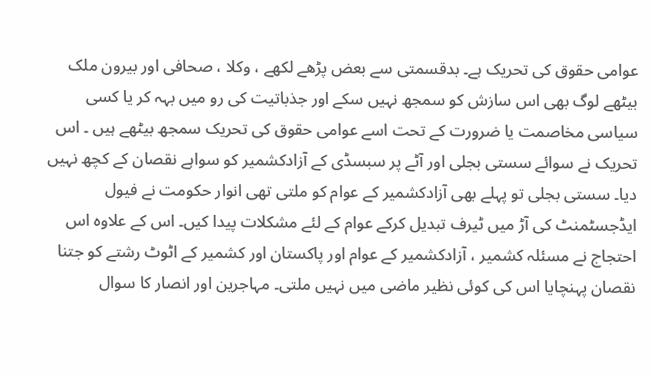عوامی حقوق کی تحریک ہے۔ بدقسمتی سے بعض پڑھے لکھے ، وکلا ، صحافی اور بیرون ملک بیٹھے لوگ بھی اس سازش کو سمجھ نہیں سکے اور جذباتیت کی رو میں بہہ کر یا کسی سیاسی مخاصمت یا ضرورت کے تحت اسے عوامی حقوق کی تحریک سمجھ بیٹھے ہیں ۔ اس تحریک نے سوائے سستی بجلی اور آٹے پر سبسڈی کے آزادکشمیر کو سواہے نقصان کے کچھ نہیں دیا۔ سستی بجلی تو پہلے بھی آزادکشمیر کے عوام کو ملتی تھی انوار حکومت نے فیول ایڈجسٹمنٹ کی آڑ میں ٹیرف تبدیل کرکے عوام کے لئے مشکلات پیدا کیں۔ اس کے علاوہ اس احتجاج نے مسئلہ کشمیر ، آزادکشمیر کے عوام اور پاکستان اور کشمیر کے اٹوٹ رشتے کو جتنا نقصان پہنچایا اس کی کوئی نظیر ماضی میں نہیں ملتی۔ مہاجرین اور انصار کا سوال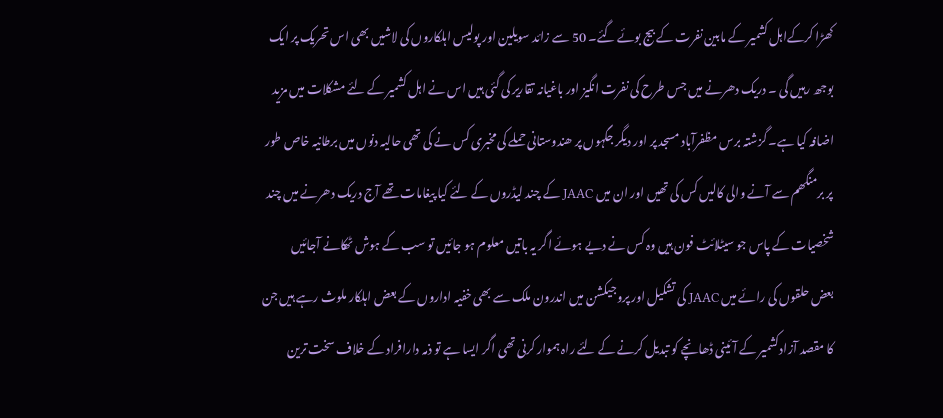کھڑا کرکےاہل کشمیر کے مابین نفرت کے بیج بوئے گئے۔ 50 سے زائد سویلین اور پولیس اہلکاروں کی لاشیں بھی اس تحریک پر ایک بوجھ رہیں گی ۔ دریک دھرنے میں جس طرح کی نفرت انگیز اور باغیانہ تقاریر کی گئی ہیں اس نے اہل کشمیر کے لئے مشکلات میں مزید اضافہ کیا ہے۔ گزشتہ برس مظفرآباد مسجد پر اور دیگر جگہوں پر ھندوستانی حملے کی مخبری کس نے کی تھی حالیہ دنوں میں برطانیہ خاص طور پر برمنگھم سے آنے والی کالیں کس کی تھیں اور ان میں JAAC کے چند لیڈروں کے لئے کیا پیغامات تھے آج دریک دھرنے میں چند شخصیات کے پاس جو سیٹلائٹ فون ہیں وہ کس نے دیے ہوئے اگر یہ باتیں معلوم ہو جائیں تو سب کے ہوش ٹھکانے آجائیں
بعض حلقوں کی رائے میں JAAC کی تشکیل اور پروجیکشن میں اندرون ملک سے بھی خفیہ اداروں کے بعض اہلکار ملوث رہے ہیں جن کا مقصد آزادکشمیر کے آئینی ڈھانچے کو تبدیل کرنے کے لئے راہ ہموار کرنی تھی اگر ایسا ہے تو ذمہ دارافراد کے خلاف سخت ترین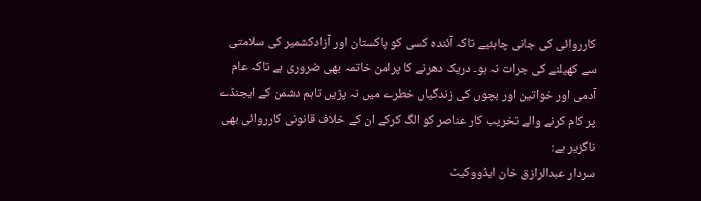کارروائی کی جانی چاہئیے تاکہ آئندہ کسی کو پاکستان اور آزادکشمیر کی سلامتی سے کھیلنے کی جرات نہ ہو۔ دریک دھرنے کا پرامن خاتمہ بھی ضروری ہے تاکہ عام آدمی اور خواتین اور بچوں کی زندگیاں خطرے میں نہ پڑیں تاہم دشمن کے ایجنڈے پر کام کرنے والے تخریب کار عناصر کو الگ کرکے ان کے خلاف قانونی کارروائی بھی ناگزیر ہے:
سردار عبدالرازق خان ایڈووکیٹ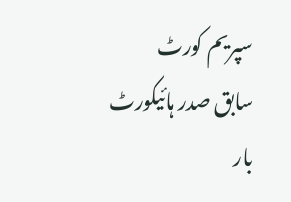سپریم کورٹ
سابق صدر ہائیکورٹ بار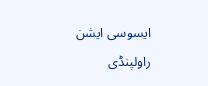ایسوسی ایشن راولپنڈی